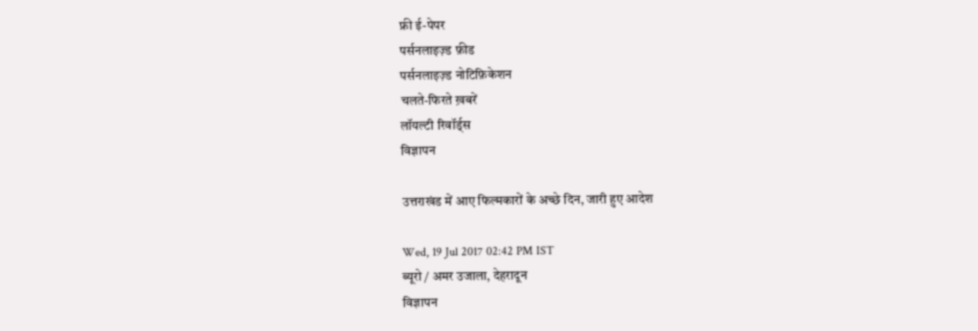फ्री ई-पेपर
पर्सनलाइज़्ड फ़ीड
पर्सनलाइज़्ड नोटिफ़िकेशन
चलते-फिरते ख़बरें
लॉयल्टी रिवॉर्ड्स
विज्ञापन

उत्तराखंड में आए फिल्मकारों के अच्छे दिन, जारी हुए आदेश

Wed, 19 Jul 2017 02:42 PM IST
ब्यूरो / अमर उजाला, देहरादून
विज्ञापन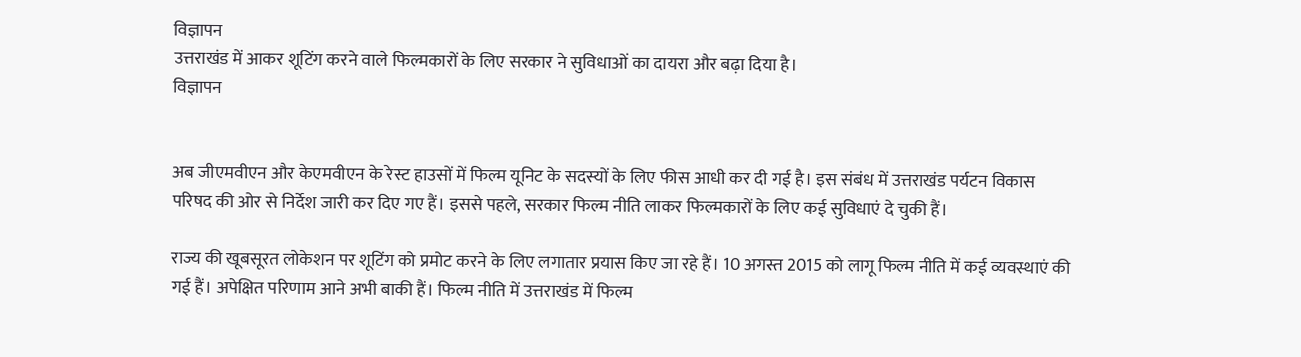विज्ञापन
उत्तराखंड में आकर शूटिंग करने वाले फिल्मकारों के लिए सरकार ने सुविधाओं का दायरा और बढ़ा दिया है।
विज्ञापन


अब जीएमवीएन और केएमवीएन के रेस्ट हाउसों में फिल्म यूनिट के सदस्यों के लिए फीस आधी कर दी गई है। इस संबंध में उत्तराखंड पर्यटन विकास परिषद की ओर से निर्देश जारी कर दिए गए हैं। इससे पहले, सरकार फिल्म नीति लाकर फिल्मकारों के लिए कई सुविधाएं दे चुकी हैं।

राज्य की खूबसूरत लोकेशन पर शूटिंग को प्रमोट करने के लिए लगातार प्रयास किए जा रहे हैं। 10 अगस्त 2015 को लागू फिल्म नीति में कई व्यवस्थाएं की गई हैं। अपेक्षित परिणाम आने अभी बाकी हैं। फिल्म नीति में उत्तराखंड में फिल्म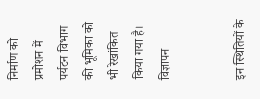निर्माण को प्रमोशन में पर्यटन विभाग की भूमिका को भी रेखांकित किया गया है।
विज्ञापन


इन स्थितियों के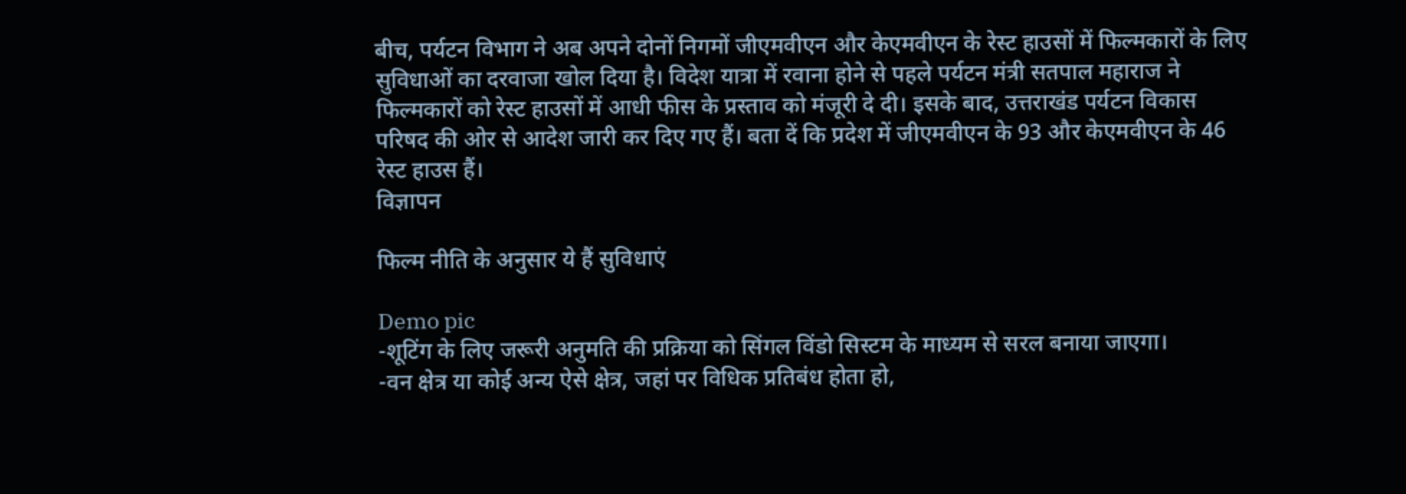बीच, पर्यटन विभाग ने अब अपने दोनों निगमों जीएमवीएन और केएमवीएन के रेस्ट हाउसों में फिल्मकारों के लिए सुविधाओं का दरवाजा खोल दिया है। विदेश यात्रा में रवाना होने से पहले पर्यटन मंत्री सतपाल महाराज ने फिल्मकारों को रेस्ट हाउसों में आधी फीस के प्रस्ताव को मंजूरी दे दी। इसके बाद, उत्तराखंड पर्यटन विकास परिषद की ओर से आदेश जारी कर दिए गए हैं। बता दें कि प्रदेश में जीएमवीएन के 93 और केएमवीएन के 46 रेस्ट हाउस हैं।
विज्ञापन

फिल्म नीति के अनुसार ये हैं सुविधाएं

Demo pic
-शूटिंग के लिए जरूरी अनुमति की प्रक्रिया को सिंगल विंडो सिस्टम के माध्यम से सरल बनाया जाएगा।
-वन क्षेत्र या कोई अन्य ऐसे क्षेत्र, जहां पर विधिक प्रतिबंध होता हो,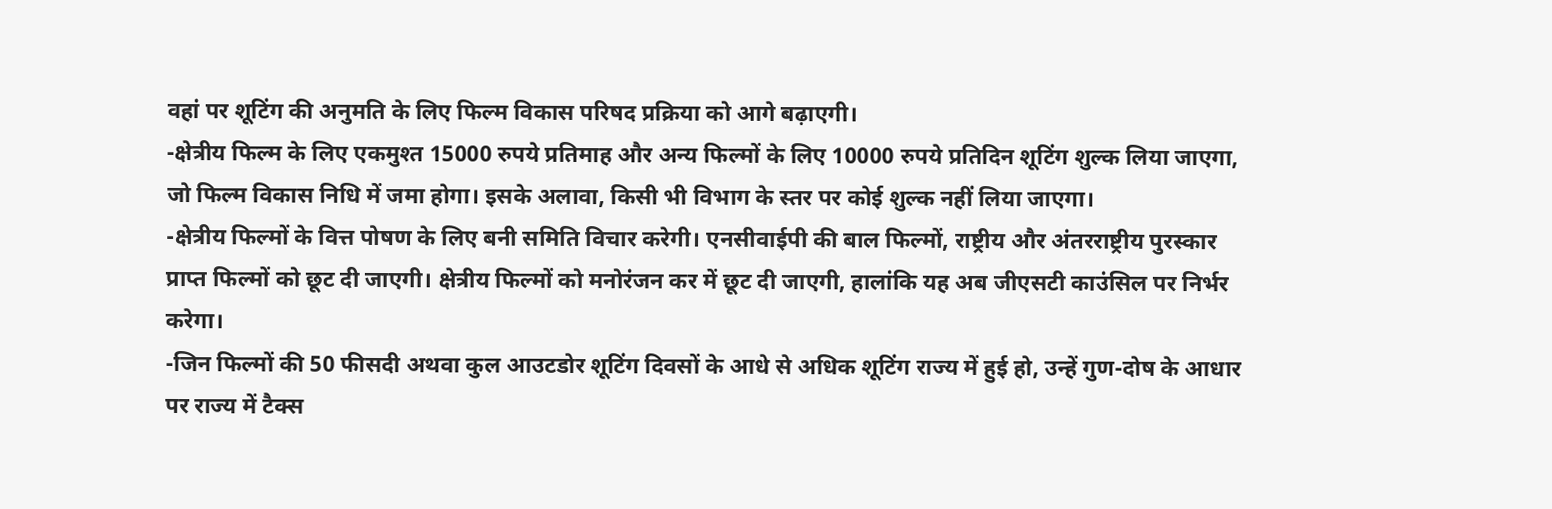वहां पर शूटिंग की अनुमति के लिए फिल्म विकास परिषद प्रक्रिया को आगे बढ़ाएगी।
-क्षेत्रीय फिल्म के लिए एकमुश्त 15000 रुपये प्रतिमाह और अन्य फिल्मों के लिए 10000 रुपये प्रतिदिन शूटिंग शुल्क लिया जाएगा, जो फिल्म विकास निधि में जमा होगा। इसके अलावा, किसी भी विभाग के स्तर पर कोई शुल्क नहीं लिया जाएगा।
-क्षेत्रीय फिल्मों के वित्त पोषण के लिए बनी समिति विचार करेगी। एनसीवाईपी की बाल फिल्मों, राष्ट्रीय और अंतरराष्ट्रीय पुरस्कार प्राप्त फिल्मों को छूट दी जाएगी। क्षेत्रीय फिल्मों को मनोरंजन कर में छूट दी जाएगी, हालांकि यह अब जीएसटी काउंसिल पर निर्भर करेगा।
-जिन फिल्मों की 50 फीसदी अथवा कुल आउटडोर शूटिंग दिवसों के आधे से अधिक शूटिंग राज्य में हुई हो, उन्हें गुण-दोष के आधार पर राज्य में टैक्स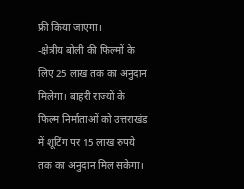फ्री किया जाएगा।
-क्षेत्रीय बोली की फिल्मों के लिए 25 लाख तक का अनुदान मिलेगा। बाहरी राज्यों के फिल्म निर्माताओं को उत्तराखंड में शूटिंग पर 15 लाख रुपये तक का अनुदान मिल सकेगा।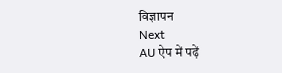विज्ञापन
Next
AU ऐप में पढ़ें